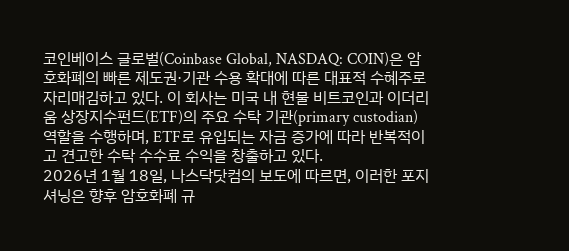코인베이스 글로벌(Coinbase Global, NASDAQ: COIN)은 암호화폐의 빠른 제도권·기관 수용 확대에 따른 대표적 수혜주로 자리매김하고 있다. 이 회사는 미국 내 현물 비트코인과 이더리움 상장지수펀드(ETF)의 주요 수탁 기관(primary custodian) 역할을 수행하며, ETF로 유입되는 자금 증가에 따라 반복적이고 견고한 수탁 수수료 수익을 창출하고 있다.
2026년 1월 18일, 나스닥닷컴의 보도에 따르면, 이러한 포지셔닝은 향후 암호화폐 규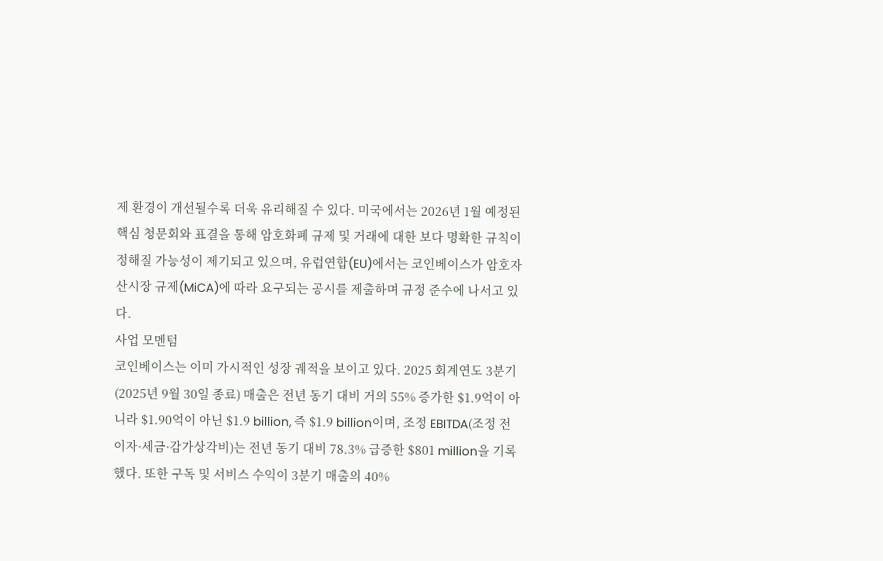제 환경이 개선될수록 더욱 유리해질 수 있다. 미국에서는 2026년 1월 예정된 핵심 청문회와 표결을 통해 암호화폐 규제 및 거래에 대한 보다 명확한 규칙이 정해질 가능성이 제기되고 있으며, 유럽연합(EU)에서는 코인베이스가 암호자산시장 규제(MiCA)에 따라 요구되는 공시를 제출하며 규정 준수에 나서고 있다.
사업 모멘텀
코인베이스는 이미 가시적인 성장 궤적을 보이고 있다. 2025 회계연도 3분기(2025년 9월 30일 종료) 매출은 전년 동기 대비 거의 55% 증가한 $1.9억이 아니라 $1.90억이 아닌 $1.9 billion, 즉 $1.9 billion이며, 조정 EBITDA(조정 전 이자·세금·감가상각비)는 전년 동기 대비 78.3% 급증한 $801 million을 기록했다. 또한 구독 및 서비스 수익이 3분기 매출의 40%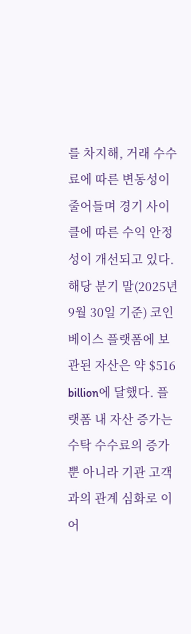를 차지해, 거래 수수료에 따른 변동성이 줄어들며 경기 사이클에 따른 수익 안정성이 개선되고 있다.
해당 분기 말(2025년 9월 30일 기준) 코인베이스 플랫폼에 보관된 자산은 약 $516 billion에 달했다. 플랫폼 내 자산 증가는 수탁 수수료의 증가뿐 아니라 기관 고객과의 관계 심화로 이어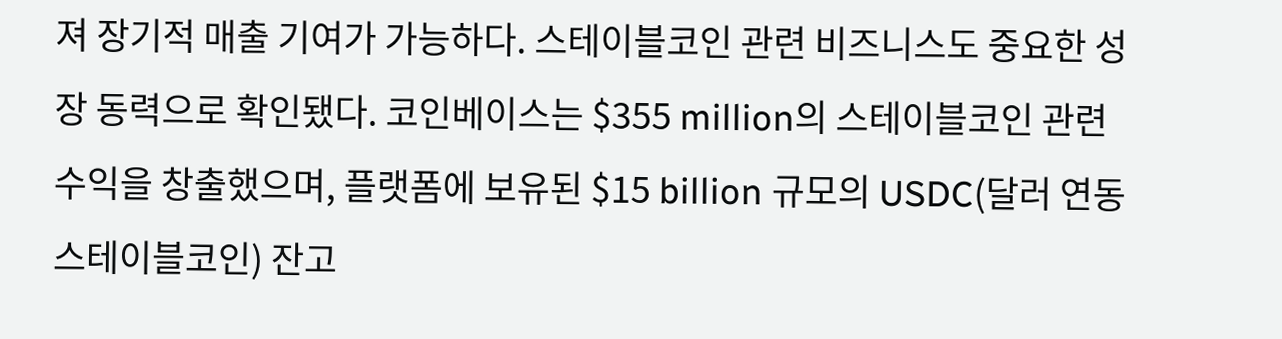져 장기적 매출 기여가 가능하다. 스테이블코인 관련 비즈니스도 중요한 성장 동력으로 확인됐다. 코인베이스는 $355 million의 스테이블코인 관련 수익을 창출했으며, 플랫폼에 보유된 $15 billion 규모의 USDC(달러 연동 스테이블코인) 잔고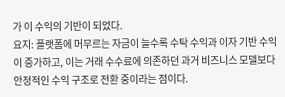가 이 수익의 기반이 되었다.
요지: 플랫폼에 머무르는 자금이 늘수록 수탁 수익과 이자 기반 수익이 증가하고, 이는 거래 수수료에 의존하던 과거 비즈니스 모델보다 안정적인 수익 구조로 전환 중이라는 점이다.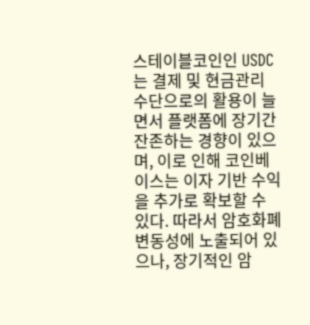스테이블코인인 USDC는 결제 및 현금관리 수단으로의 활용이 늘면서 플랫폼에 장기간 잔존하는 경향이 있으며, 이로 인해 코인베이스는 이자 기반 수익을 추가로 확보할 수 있다. 따라서 암호화폐 변동성에 노출되어 있으나, 장기적인 암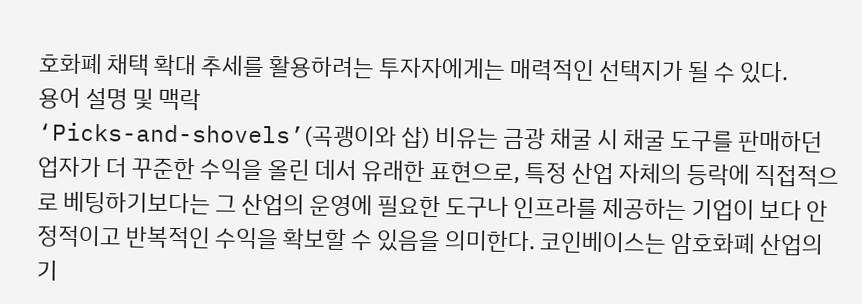호화폐 채택 확대 추세를 활용하려는 투자자에게는 매력적인 선택지가 될 수 있다.
용어 설명 및 맥락
‘Picks-and-shovels’(곡괭이와 삽) 비유는 금광 채굴 시 채굴 도구를 판매하던 업자가 더 꾸준한 수익을 올린 데서 유래한 표현으로, 특정 산업 자체의 등락에 직접적으로 베팅하기보다는 그 산업의 운영에 필요한 도구나 인프라를 제공하는 기업이 보다 안정적이고 반복적인 수익을 확보할 수 있음을 의미한다. 코인베이스는 암호화폐 산업의 기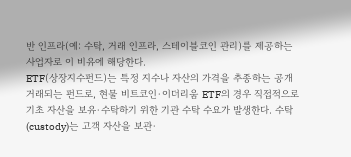반 인프라(예: 수탁, 거래 인프라, 스테이블코인 관리)를 제공하는 사업자로 이 비유에 해당한다.
ETF(상장지수펀드)는 특정 지수나 자산의 가격을 추종하는 공개 거래되는 펀드로, 현물 비트코인·이더리움 ETF의 경우 직접적으로 기초 자산을 보유·수탁하기 위한 기관 수탁 수요가 발생한다. 수탁(custody)는 고객 자산을 보관·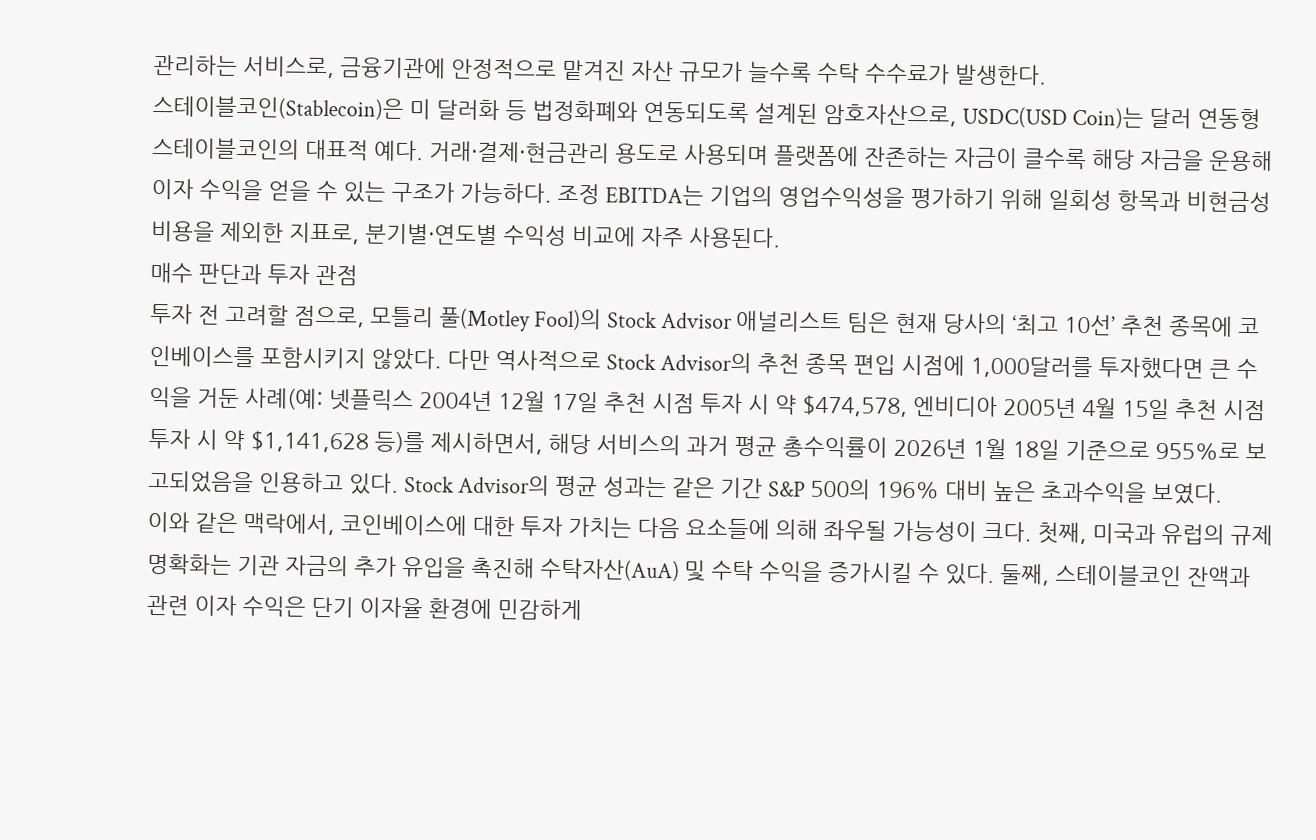관리하는 서비스로, 금융기관에 안정적으로 맡겨진 자산 규모가 늘수록 수탁 수수료가 발생한다.
스테이블코인(Stablecoin)은 미 달러화 등 법정화폐와 연동되도록 설계된 암호자산으로, USDC(USD Coin)는 달러 연동형 스테이블코인의 대표적 예다. 거래·결제·현금관리 용도로 사용되며 플랫폼에 잔존하는 자금이 클수록 해당 자금을 운용해 이자 수익을 얻을 수 있는 구조가 가능하다. 조정 EBITDA는 기업의 영업수익성을 평가하기 위해 일회성 항목과 비현금성 비용을 제외한 지표로, 분기별·연도별 수익성 비교에 자주 사용된다.
매수 판단과 투자 관점
투자 전 고려할 점으로, 모틀리 풀(Motley Fool)의 Stock Advisor 애널리스트 팀은 현재 당사의 ‘최고 10선’ 추천 종목에 코인베이스를 포함시키지 않았다. 다만 역사적으로 Stock Advisor의 추천 종목 편입 시점에 1,000달러를 투자했다면 큰 수익을 거둔 사례(예: 넷플릭스 2004년 12월 17일 추천 시점 투자 시 약 $474,578, 엔비디아 2005년 4월 15일 추천 시점 투자 시 약 $1,141,628 등)를 제시하면서, 해당 서비스의 과거 평균 총수익률이 2026년 1월 18일 기준으로 955%로 보고되었음을 인용하고 있다. Stock Advisor의 평균 성과는 같은 기간 S&P 500의 196% 대비 높은 초과수익을 보였다.
이와 같은 맥락에서, 코인베이스에 대한 투자 가치는 다음 요소들에 의해 좌우될 가능성이 크다. 첫째, 미국과 유럽의 규제 명확화는 기관 자금의 추가 유입을 촉진해 수탁자산(AuA) 및 수탁 수익을 증가시킬 수 있다. 둘째, 스테이블코인 잔액과 관련 이자 수익은 단기 이자율 환경에 민감하게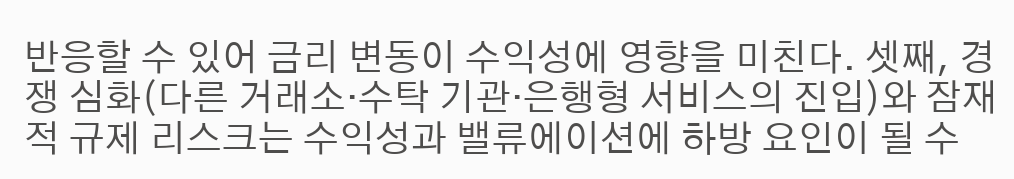반응할 수 있어 금리 변동이 수익성에 영향을 미친다. 셋째, 경쟁 심화(다른 거래소·수탁 기관·은행형 서비스의 진입)와 잠재적 규제 리스크는 수익성과 밸류에이션에 하방 요인이 될 수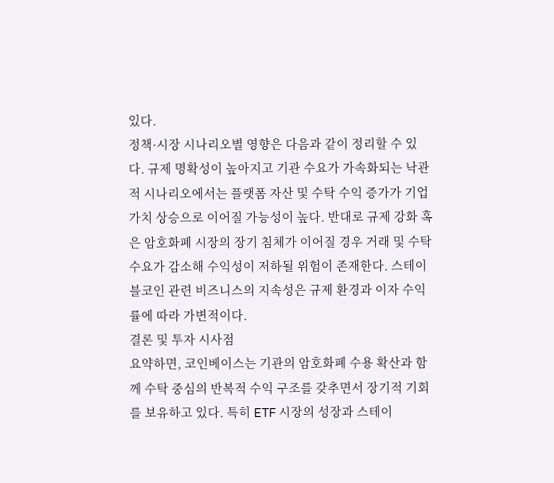있다.
정책·시장 시나리오별 영향은 다음과 같이 정리할 수 있다. 규제 명확성이 높아지고 기관 수요가 가속화되는 낙관적 시나리오에서는 플랫폼 자산 및 수탁 수익 증가가 기업 가치 상승으로 이어질 가능성이 높다. 반대로 규제 강화 혹은 암호화폐 시장의 장기 침체가 이어질 경우 거래 및 수탁 수요가 감소해 수익성이 저하될 위험이 존재한다. 스테이블코인 관련 비즈니스의 지속성은 규제 환경과 이자 수익률에 따라 가변적이다.
결론 및 투자 시사점
요약하면, 코인베이스는 기관의 암호화폐 수용 확산과 함께 수탁 중심의 반복적 수익 구조를 갖추면서 장기적 기회를 보유하고 있다. 특히 ETF 시장의 성장과 스테이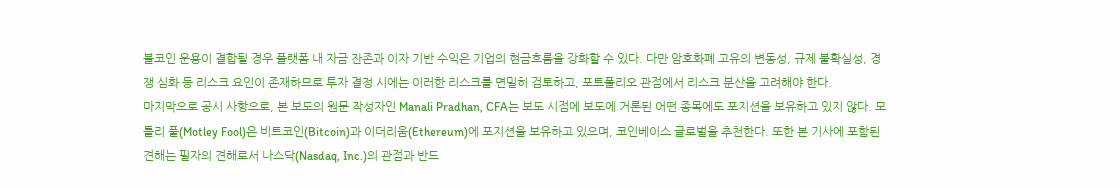블코인 운용이 결합될 경우 플랫폼 내 자금 잔존과 이자 기반 수익은 기업의 현금흐름을 강화할 수 있다. 다만 암호화폐 고유의 변동성, 규제 불확실성, 경쟁 심화 등 리스크 요인이 존재하므로 투자 결정 시에는 이러한 리스크를 면밀히 검토하고, 포트폴리오 관점에서 리스크 분산을 고려해야 한다.
마지막으로 공시 사항으로, 본 보도의 원문 작성자인 Manali Pradhan, CFA는 보도 시점에 보도에 거론된 어떤 종목에도 포지션을 보유하고 있지 않다. 모틀리 풀(Motley Fool)은 비트코인(Bitcoin)과 이더리움(Ethereum)에 포지션을 보유하고 있으며, 코인베이스 글로벌을 추천한다. 또한 본 기사에 포함된 견해는 필자의 견해로서 나스닥(Nasdaq, Inc.)의 관점과 반드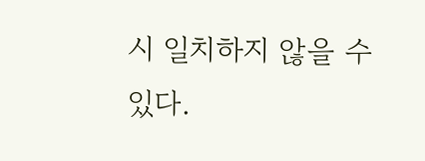시 일치하지 않을 수 있다.